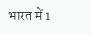भारत में 1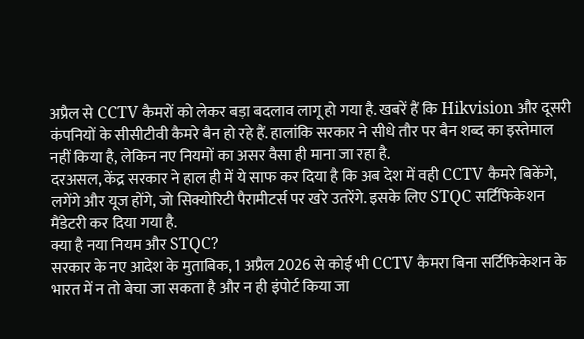अप्रैल से CCTV कैमरों को लेकर बड़ा बदलाव लागू हो गया है. खबरें हैं कि Hikvision और दूसरी कंपनियों के सीसीटीवी कैमरे बैन हो रहे हैं. हालांकि सरकार ने सीधे तौर पर बैन शब्द का इस्तेमाल नहीं किया है, लेकिन नए नियमों का असर वैसा ही माना जा रहा है.
दरअसल, केंद्र सरकार ने हाल ही में ये साफ कर दिया है कि अब देश में वही CCTV कैमरे बिकेंगे, लगेंगे और यूज होंगे, जो सिक्योरिटी पैरामीटर्स पर खरे उतरेंगे. इसके लिए STQC सर्टिफिकेशन मैंडेटरी कर दिया गया है.
क्या है नया नियम और STQC?
सरकार के नए आदेश के मुताबिक, 1 अप्रैल 2026 से कोई भी CCTV कैमरा बिना सर्टिफिकेशन के भारत में न तो बेचा जा सकता है और न ही इंपोर्ट किया जा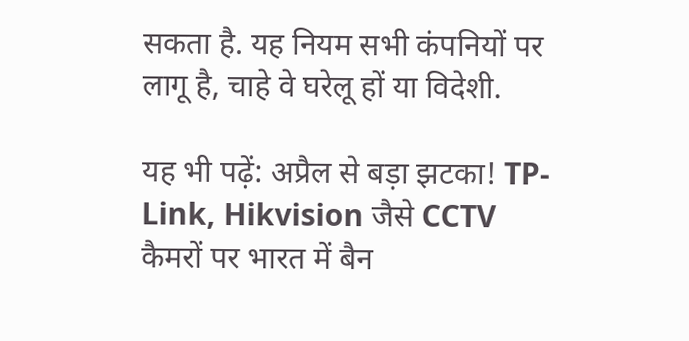सकता है. यह नियम सभी कंपनियों पर लागू है, चाहे वे घरेलू हों या विदेशी.

यह भी पढ़ें: अप्रैल से बड़ा झटका! TP-Link, Hikvision जैसे CCTV कैमरों पर भारत में बैन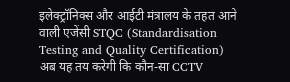इलेक्ट्रॉनिक्स और आईटी मंत्रालय के तहत आने वाली एजेंसी STQC (Standardisation Testing and Quality Certification) अब यह तय करेगी कि कौन-सा CCTV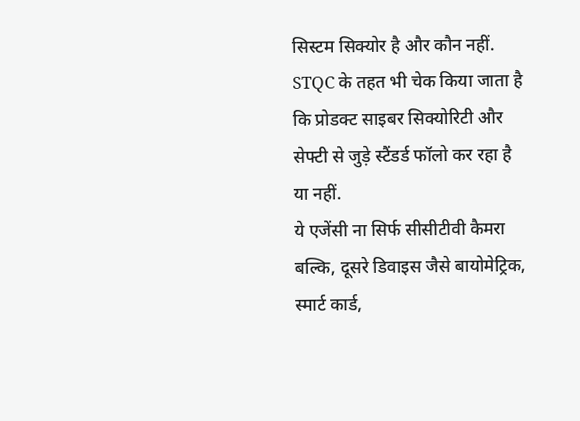सिस्टम सिक्योर है और कौन नहीं. STQC के तहत भी चेक किया जाता है कि प्रोडक्ट साइबर सिक्योरिटी और सेफ्टी से जुड़े स्टैंडर्ड फॉलो कर रहा है या नहीं.
ये एजेंसी ना सिर्फ सीसीटीवी कैमरा बल्कि, दूसरे डिवाइस जैसे बायोमेट्रिक, स्मार्ट कार्ड,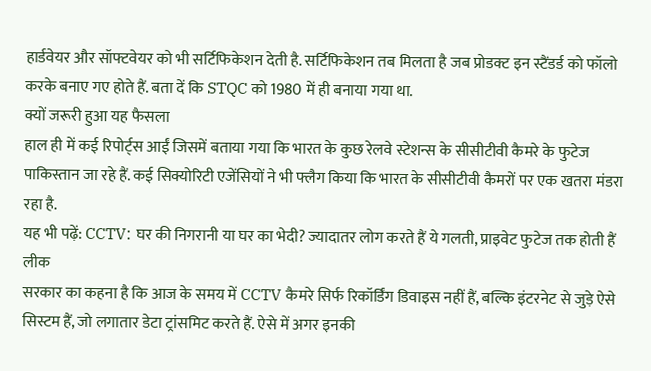हार्डवेयर और सॉफ्टवेयर को भी सर्टिफिकेशन देती है. सर्टिफिकेशन तब मिलता है जब प्रोडक्ट इन स्टैंडर्ड को फॉलो करके बनाए गए होते हैं. बता दें कि STQC को 1980 में ही बनाया गया था.
क्यों जरूरी हुआ यह फैसला
हाल ही में कई रिपोर्ट्स आईं जिसमें बताया गया कि भारत के कुछ रेलवे स्टेशन्स के सीसीटीवी कैमरे के फुटेज पाकिस्तान जा रहे हैं. कई सिक्योरिटी एजेंसियों ने भी फ्लैग किया कि भारत के सीसीटीवी कैमरों पर एक खतरा मंडरा रहा है.
यह भी पढ़ें: CCTV: घर की निगरानी या घर का भेदी? ज्यादातर लोग करते हैं ये गलती, प्राइवेट फुटेज तक होती हैं लीक
सरकार का कहना है कि आज के समय में CCTV कैमरे सिर्फ रिकॉर्डिंग डिवाइस नहीं हैं, बल्कि इंटरनेट से जुड़े ऐसे सिस्टम हैं, जो लगातार डेटा ट्रांसमिट करते हैं. ऐसे में अगर इनकी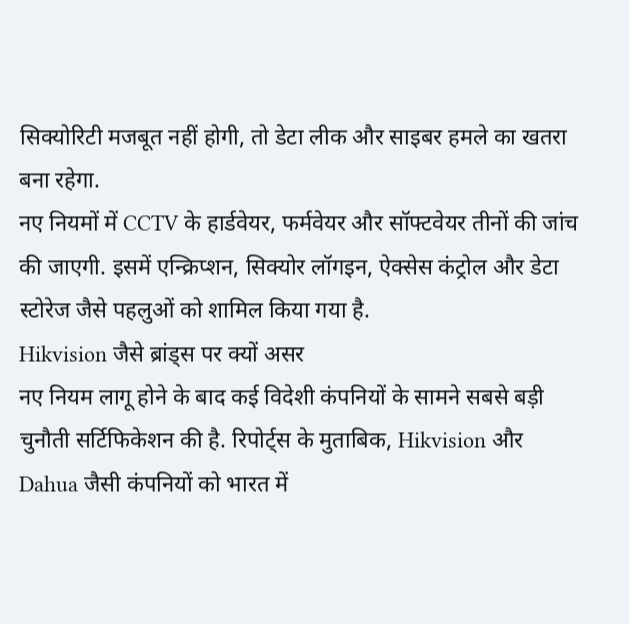सिक्योरिटी मजबूत नहीं होगी, तो डेटा लीक और साइबर हमले का खतरा बना रहेगा.
नए नियमों में CCTV के हार्डवेयर, फर्मवेयर और सॉफ्टवेयर तीनों की जांच की जाएगी. इसमें एन्क्रिप्शन, सिक्योर लॉगइन, ऐक्सेस कंट्रोल और डेटा स्टोरेज जैसे पहलुओं को शामिल किया गया है.
Hikvision जैसे ब्रांड्स पर क्यों असर
नए नियम लागू होने के बाद कई विदेशी कंपनियों के सामने सबसे बड़ी चुनौती सर्टिफिकेशन की है. रिपोर्ट्स के मुताबिक, Hikvision और Dahua जैसी कंपनियों को भारत में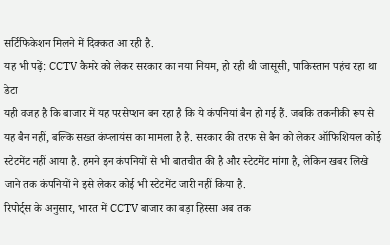सर्टिफिकेशन मिलने में दिक्कत आ रही है.
यह भी पढ़ें: CCTV कैमरे को लेकर सरकार का नया नियम, हो रही थी जासूसी, पाकिस्तान पहंच रहा था डेटा
यही वजह है कि बाजार में यह परसेप्शन बन रहा है कि ये कंपनियां बैन हो गई हैं. जबकि तकनीकी रूप से यह बैन नहीं, बल्कि सख्त कंप्लायंस का मामला है है. सरकार की तरफ से बैन को लेकर ऑफिशियल कोई स्टेटमेंट नहीं आया है. हमने इन कंपनियों से भी बातचीत की है और स्टेटमेंट मांगा है, लेकिन खबर लिखे जाने तक कंपनियों ने इसे लेकर कोई भी स्टेटमेंट जारी नहीं किया है.
रिपोर्ट्स के अनुसार, भारत में CCTV बाजार का बड़ा हिस्सा अब तक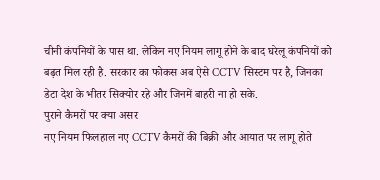चीनी कंपनियों के पास था. लेकिन नए नियम लागू होने के बाद घरेलू कंपनियों को बढ़त मिल रही है. सरकार का फोकस अब ऐसे CCTV सिस्टम पर है, जिनका डेटा देश के भीतर सिक्योर रहे और जिनमें बाहरी ना हो सके.
पुराने कैमरों पर क्या असर
नए नियम फिलहाल नए CCTV कैमरों की बिक्री और आयात पर लागू होते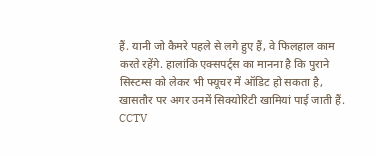हैं. यानी जो कैमरे पहले से लगे हुए हैं, वे फिलहाल काम करते रहेंगे. हालांकि एक्सपर्ट्स का मानना है कि पुराने सिस्टम्स को लेकर भी फ्यूचर में ऑडिट हो सकता है, खासतौर पर अगर उनमें सिक्योरिटी खामियां पाई जाती हैं.
CCTV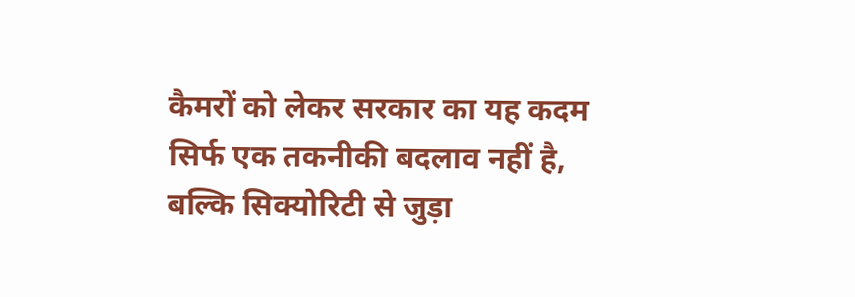कैमरों को लेकर सरकार का यह कदम सिर्फ एक तकनीकी बदलाव नहीं है, बल्कि सिक्योरिटी से जुड़ा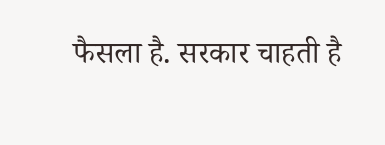फैसला है. सरकार चाहती है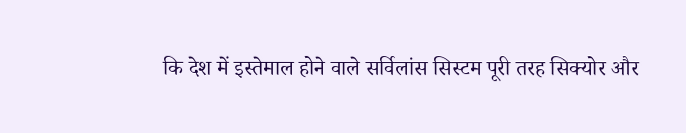कि देश में इस्तेमाल होने वाले सर्विलांस सिस्टम पूरी तरह सिक्योर और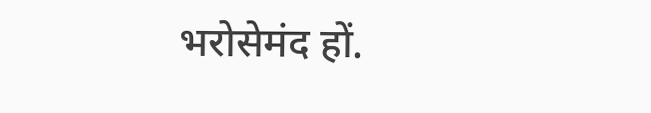भरोसेमंद हों.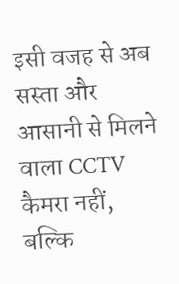इसी वजह से अब सस्ता और आसानी से मिलने वाला CCTV कैमरा नहीं, बल्कि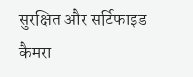सुरक्षित और सर्टिफाइड कैमरा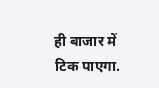ही बाजार में टिक पाएगा.